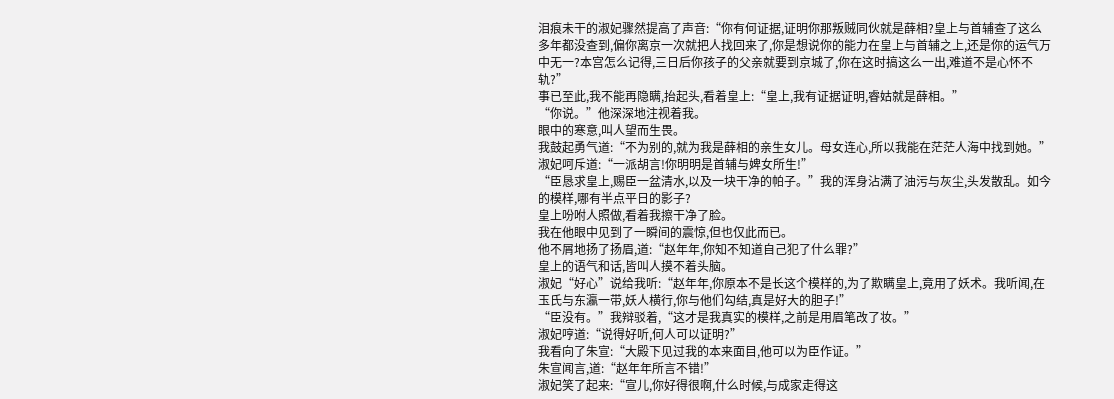泪痕未干的淑妃骤然提高了声音:“你有何证据,证明你那叛贼同伙就是薛相?皇上与首辅查了这么多年都没查到,偏你离京一次就把人找回来了,你是想说你的能力在皇上与首辅之上,还是你的运气万中无一?本宫怎么记得,三日后你孩子的父亲就要到京城了,你在这时搞这么一出,难道不是心怀不轨?”
事已至此,我不能再隐瞒,抬起头,看着皇上:“皇上,我有证据证明,睿姑就是薛相。”
“你说。”他深深地注视着我。
眼中的寒意,叫人望而生畏。
我鼓起勇气道:“不为别的,就为我是薛相的亲生女儿。母女连心,所以我能在茫茫人海中找到她。”
淑妃呵斥道:“一派胡言!你明明是首辅与婢女所生!”
“臣恳求皇上,赐臣一盆清水,以及一块干净的帕子。”我的浑身沾满了油污与灰尘,头发散乱。如今的模样,哪有半点平日的影子?
皇上吩咐人照做,看着我擦干净了脸。
我在他眼中见到了一瞬间的震惊,但也仅此而已。
他不屑地扬了扬眉,道:“赵年年,你知不知道自己犯了什么罪?”
皇上的语气和话,皆叫人摸不着头脑。
淑妃“好心”说给我听:“赵年年,你原本不是长这个模样的,为了欺瞒皇上,竟用了妖术。我听闻,在玉氏与东瀛一带,妖人横行,你与他们勾结,真是好大的胆子!”
“臣没有。”我辩驳着,“这才是我真实的模样,之前是用眉笔改了妆。”
淑妃哼道:“说得好听,何人可以证明?”
我看向了朱宣:“大殿下见过我的本来面目,他可以为臣作证。”
朱宣闻言,道:“赵年年所言不错!”
淑妃笑了起来:“宣儿,你好得很啊,什么时候,与成家走得这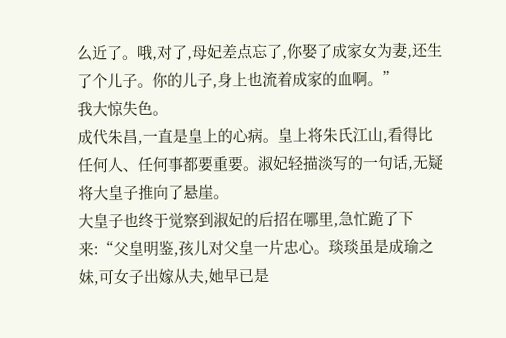么近了。哦,对了,母妃差点忘了,你娶了成家女为妻,还生了个儿子。你的儿子,身上也流着成家的血啊。”
我大惊失色。
成代朱昌,一直是皇上的心病。皇上将朱氏江山,看得比任何人、任何事都要重要。淑妃轻描淡写的一句话,无疑将大皇子推向了悬崖。
大皇子也终于觉察到淑妃的后招在哪里,急忙跪了下来:“父皇明鉴,孩儿对父皇一片忠心。琰琰虽是成瑜之妹,可女子出嫁从夫,她早已是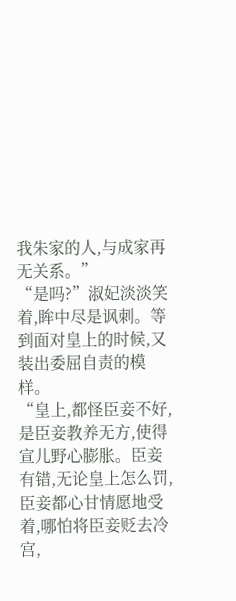我朱家的人,与成家再无关系。”
“是吗?”淑妃淡淡笑着,眸中尽是讽刺。等到面对皇上的时候,又装出委屈自责的模样。
“皇上,都怪臣妾不好,是臣妾教养无方,使得宣儿野心膨胀。臣妾有错,无论皇上怎么罚,臣妾都心甘情愿地受着,哪怕将臣妾贬去冷宫,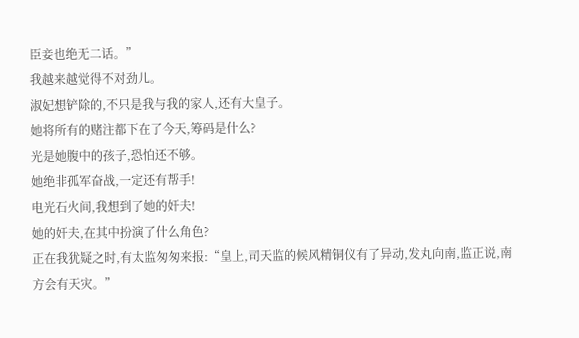臣妾也绝无二话。”
我越来越觉得不对劲儿。
淑妃想铲除的,不只是我与我的家人,还有大皇子。
她将所有的赌注都下在了今天,筹码是什么?
光是她腹中的孩子,恐怕还不够。
她绝非孤军奋战,一定还有帮手!
电光石火间,我想到了她的奸夫!
她的奸夫,在其中扮演了什么角色?
正在我犹疑之时,有太监匆匆来报:“皇上,司天监的候风精铜仪有了异动,发丸向南,监正说,南方会有天灾。”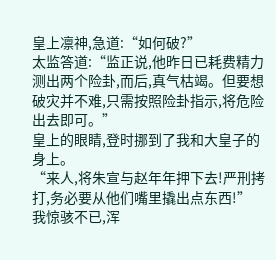皇上凛神,急道:“如何破?”
太监答道:“监正说,他昨日已耗费精力测出两个险卦,而后,真气枯竭。但要想破灾并不难,只需按照险卦指示,将危险出去即可。”
皇上的眼睛,登时挪到了我和大皇子的身上。
“来人,将朱宣与赵年年押下去!严刑拷打,务必要从他们嘴里撬出点东西!”
我惊骇不已,浑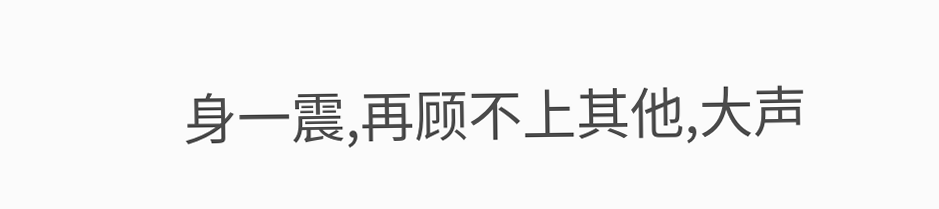身一震,再顾不上其他,大声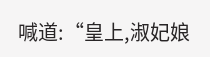喊道:“皇上,淑妃娘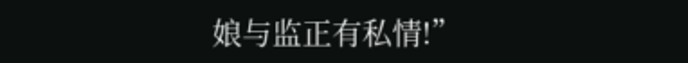娘与监正有私情!”